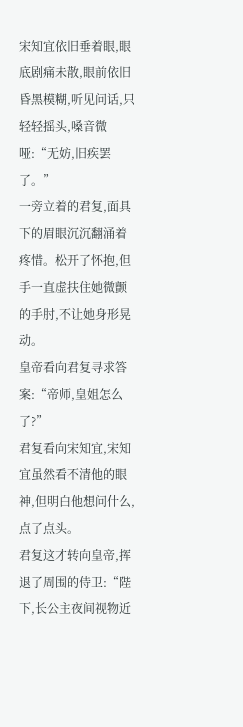宋知宜依旧垂着眼,眼底剧痛未散,眼前依旧昏黑模糊,听见问话,只轻轻摇头,嗓音微哑:“无妨,旧疾罢了。”
一旁立着的君复,面具下的眉眼沉沉翻涌着疼惜。松开了怀抱,但手一直虚扶住她微颤的手肘,不让她身形晃动。
皇帝看向君复寻求答案:“帝师,皇姐怎么了?”
君复看向宋知宜,宋知宜虽然看不清他的眼神,但明白他想问什么,点了点头。
君复这才转向皇帝,挥退了周围的侍卫:“陛下,长公主夜间视物近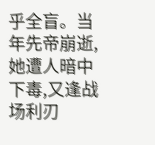乎全盲。当年先帝崩逝,她遭人暗中下毒,又逢战场利刃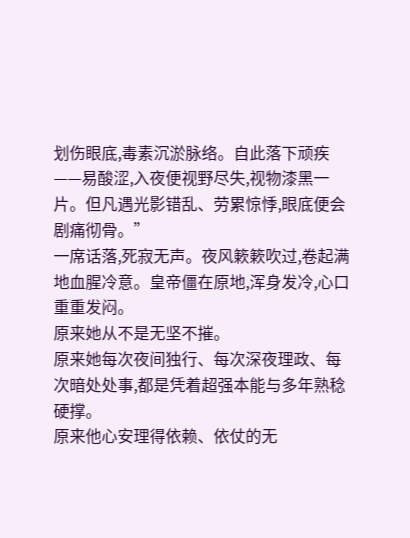划伤眼底,毒素沉淤脉络。自此落下顽疾——易酸涩,入夜便视野尽失,视物漆黑一片。但凡遇光影错乱、劳累惊悸,眼底便会剧痛彻骨。”
一席话落,死寂无声。夜风簌簌吹过,卷起满地血腥冷意。皇帝僵在原地,浑身发冷,心口重重发闷。
原来她从不是无坚不摧。
原来她每次夜间独行、每次深夜理政、每次暗处处事,都是凭着超强本能与多年熟稔硬撑。
原来他心安理得依赖、依仗的无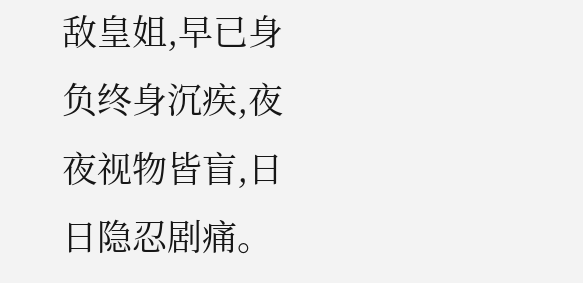敌皇姐,早已身负终身沉疾,夜夜视物皆盲,日日隐忍剧痛。